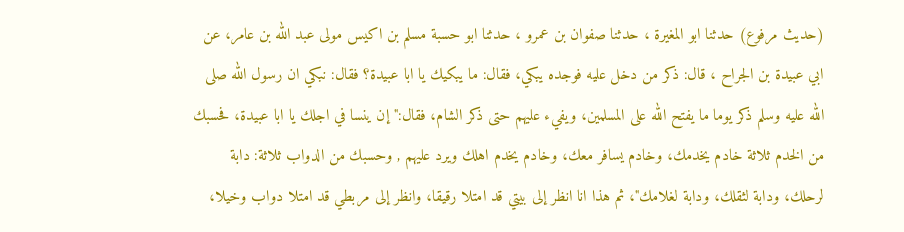(حديث مرفوع) حدثنا ابو المغيرة ، حدثنا صفوان بن عمرو ، حدثنا ابو حسبة مسلم بن اكيس مولى عبد الله بن عامر، عن ابي عبيدة بن الجراح ، قال: ذكر من دخل عليه فوجده يبكي، فقال: ما يبكيك يا ابا عبيدة؟ فقال: نبكي ان رسول الله صلى الله عليه وسلم ذكر يوما ما يفتح الله على المسلمين، ويفيء عليهم حتى ذكر الشام، فقال:" إن ينسا في اجلك يا ابا عبيدة، فحسبك من الخدم ثلاثة خادم يخدمك، وخادم يسافر معك، وخادم يخدم اهلك ويرد عليهم , وحسبك من الدواب ثلاثة: دابة لرحلك، ودابة لثقلك، ودابة لغلامك"، ثم هذا انا انظر إلى بيتي قد امتلا رقيقا، وانظر إلى مربطي قد امتلا دواب وخيلا،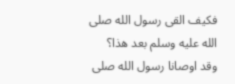فكيف القى رسول الله صلى الله عليه وسلم بعد هذا؟ وقد اوصانا رسول الله صلى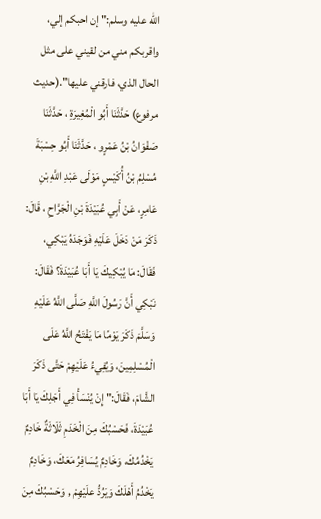الله عليه وسلم:" إن احبكم إلي، واقربكم مني من لقيني على مثل الحال الذي، فارقني عليها".(حديث مرفوع) حَدَّثَنَا أَبُو الْمُغِيرَةِ ، حَدَّثَنَا صَفْوَانُ بْنُ عَمْرٍو ، حَدَّثَنَا أَبُو حِسْبَةَ مُسْلِمُ بْنُ أُكَيْسٍ مَوْلَى عَبْدِ اللَّهِ بْنِ عَامِرٍ، عَنْ أَبِي عُبَيْدَةَ بْنِ الْجَرَّاحِ ، قَالَ: ذَكَرَ مَنْ دَخَلَ عَلَيْهِ فَوَجَدَهُ يَبْكِي، فَقَالَ: مَا يُبْكِيكَ يَا أَبَا عُبَيْدَةَ؟ فَقَالَ: نَبْكِي أَنَّ رَسُولَ اللَّهِ صَلَّى اللَّهُ عَلَيْهِ وَسَلَّمَ ذَكَرَ يَوْمًا مَا يَفْتَحُ اللَّهُ عَلَى الْمُسْلِمِينَ، وَيُفِيءُ عَلَيْهِمْ حَتَّى ذَكَرَ الشَّامَ، فَقَالَ:" إِنْ يُنْسَأْ فِي أَجَلِكَ يَا أَبَا عُبَيْدَةَ، فَحَسْبُكَ مِنَ الْخَدَمِ ثَلَاثَةٌ خَادِمٌ يَخْدُمُكَ، وَخَادِمٌ يُسَافِرُ مَعَكَ، وَخَادِمٌ يَخْدُمُ أَهْلَكَ وَيَرُدُّ علَيْهِمْ , وَحَسْبُكَ مِنَ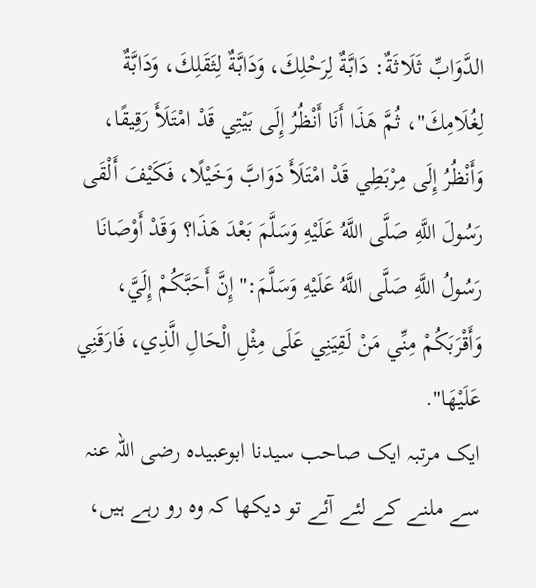الدَّوَابِّ ثَلَاثَةٌ: دَابَّةٌ لِرَحْلِكَ، وَدَابَّةٌ لِثَقَلِكَ، وَدَابَّةٌ لِغُلَامِكَ"، ثُمَّ هَذَا أَنَا أَنْظُرُ إِلَى بَيْتِي قَدْ امْتَلَأَ رَقِيقًا، وَأَنْظُرُ إِلَى مِرْبَطِي قَدْ امْتَلَأَ دَوَابَّ وَخَيْلًا، فَكَيْفَ أَلْقَى رَسُولَ اللَّهِ صَلَّى اللَّهُ عَلَيْهِ وَسَلَّمَ بَعْدَ هَذَا؟ وَقَدْ أَوْصَانَا رَسُولُ اللَّهِ صَلَّى اللَّهُ عَلَيْهِ وَسَلَّمَ:" إِنَّ أَحَبَّكُمْ إِلَيَّ، وَأَقْرَبَكُمْ مِنِّي مَنْ لَقِيَنِي عَلَى مِثْلِ الْحَالِ الَّذِي، فَارَقَنِي عَلَيْهَا".
ایک مرتبہ ایک صاحب سیدنا ابوعبیدہ رضی اللہ عنہ سے ملنے کے لئے آئے تو دیکھا کہ وہ رو رہے ہیں،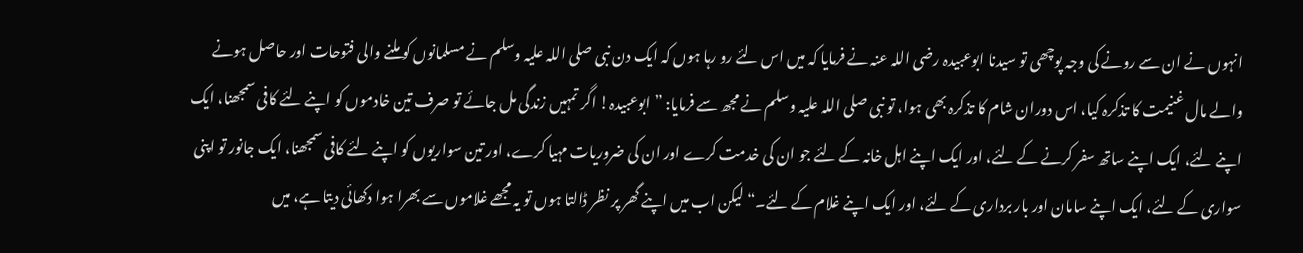انہوں نے ان سے رونے کی وجہ پوچھی تو سیدنا ابوعبیدہ رضی اللہ عنہ نے فرمایا کہ میں اس لئے رو رہا ہوں کہ ایک دن نبی صلی اللہ علیہ وسلم نے مسلمانوں کو ملنے والی فتوحات اور حاصل ہونے والے مال غنیمت کا تذکرہ کیا، اس دوران شام کا تذکرہ بھی ہوا، تو نبی صلی اللہ علیہ وسلم نے مجھ سے فرمایا: ”ابوعبیدہ! اگر تمہیں زندگی مل جائے تو صرف تین خادموں کو اپنے لئے کافی سمجھنا، ایک اپنے لئے، ایک اپنے ساتھ سفر کرنے کے لئے، اور ایک اپنے اہل خانہ کے لئے جو ان کی خدمت کرے اور ان کی ضروریات مہیا کرے، اور تین سواریوں کو اپنے لئے کافی سمجھنا، ایک جانور تو اپنی سواری کے لئے، ایک اپنے سامان اور بار برداری کے لئے، اور ایک اپنے غلام کے لئے۔“ لیکن اب میں اپنے گھر پر نظر ڈالتا ہوں تو یہ مجھے غلاموں سے بھرا ہوا دکھائی دیتا ہے، میں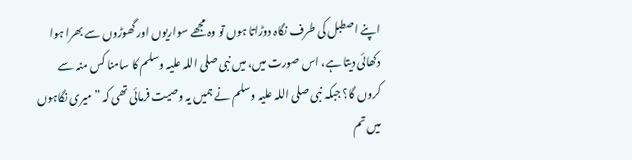اپنے اصطبل کی طرف نگاہ دوڑاتا ہوں تو وہ مجھے سواریوں اور گھوڑوں سے بھرا ہوا دکھائی دیتا ہے، اس صورت میں، میں نبی صلی اللہ علیہ وسلم کا سامنا کس منہ سے کروں گا؟ جبکہ نبی صلی اللہ علیہ وسلم نے ہمیں یہ وصیت فرمائی تھی کہ ”میری نگاہوں میں تم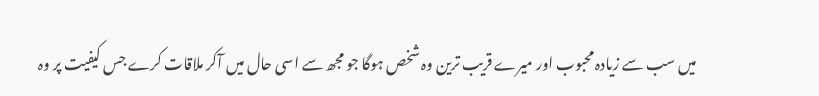میں سب سے زیادہ محبوب اور میرے قریب ترین وہ شخص ہوگا جو مجھ سے اسی حال میں آکر ملاقات کرے جس کیفیت پر وہ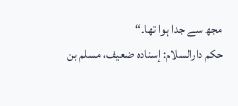مجھ سے جدا ہوا تھا۔“
حكم دارالسلام: إسناده ضعيف، مسلم بن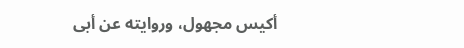أكيس مجهول، وروايته عن أبى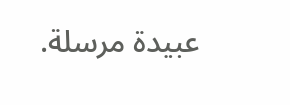عبيدة مرسلة.